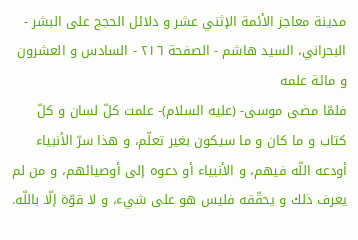مدينة معاجز الأئمة الإثني عشر و دلائل الحجج على البشر - البحراني، السيد هاشم - الصفحة ٢١٦ - السادس و العشرون و مائة علمه
فلمّا مضى موسى- (عليه السلام)- علمت كلّ لسان و كلّ كتاب و ما كان و ما سيكون بغير تعلّم، و هذا سرّ الأنبياء أودعه اللّه فيهم، و الأنبياء أو دعوه إلى أوصيائهم، و من لم يعرف ذلك و يحقّقه فليس هو على شيء، و لا قوّة إلّا باللّه.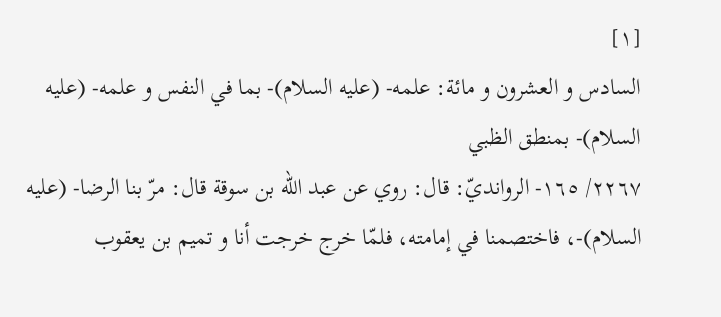[١]
السادس و العشرون و مائة: علمه- (عليه السلام)- بما في النفس و علمه- (عليه السلام)- بمنطق الظبي
٢٢٦٧/ ١٦٥- الروانديّ: قال: روي عن عبد اللّه بن سوقة قال: مرّ بنا الرضا- (عليه السلام)-، فاختصمنا في إمامته، فلمّا خرج خرجت أنا و تميم بن يعقوب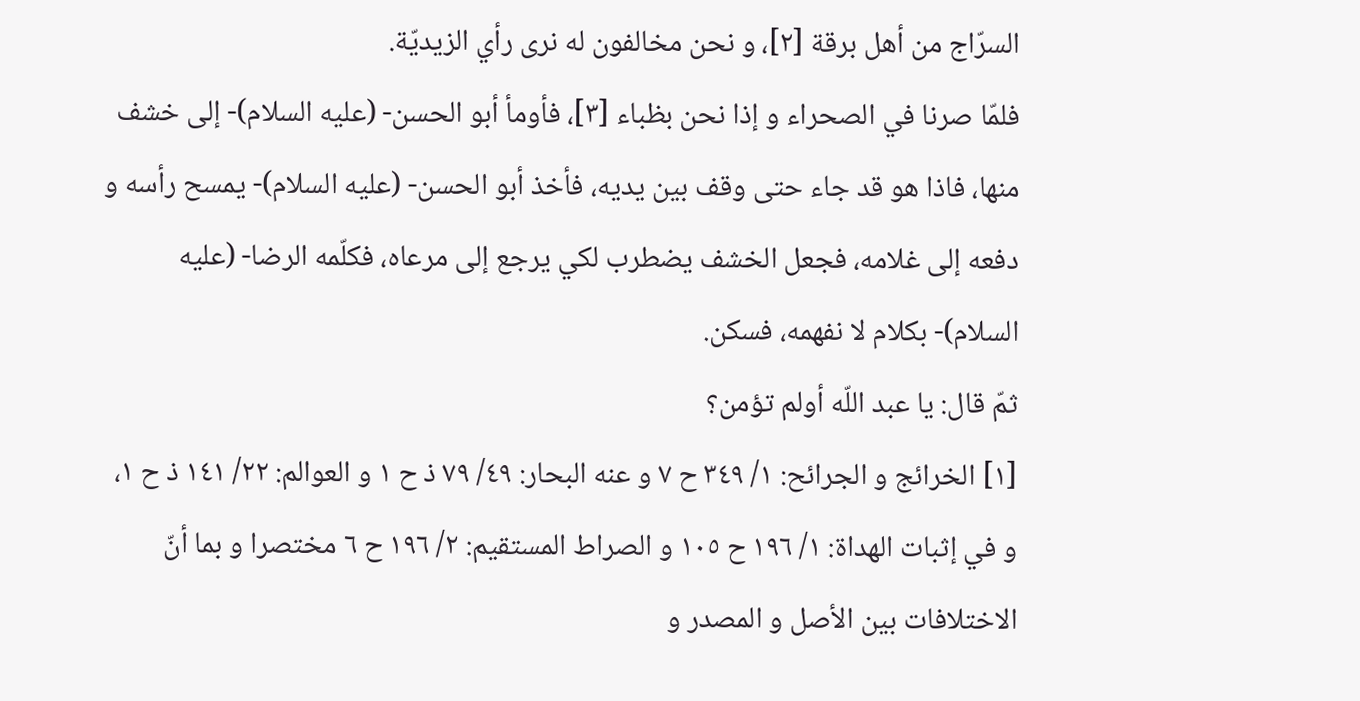السرّاج من أهل برقة [٢]، و نحن مخالفون له نرى رأي الزيديّة.
فلمّا صرنا في الصحراء و إذا نحن بظباء [٣]، فأومأ أبو الحسن- (عليه السلام)- إلى خشف منها، فاذا هو قد جاء حتى وقف بين يديه، فأخذ أبو الحسن- (عليه السلام)- يمسح رأسه و دفعه إلى غلامه، فجعل الخشف يضطرب لكي يرجع إلى مرعاه، فكلّمه الرضا- (عليه السلام)- بكلام لا نفهمه، فسكن.
ثمّ قال: يا عبد اللّه أولم تؤمن؟
[١] الخرائج و الجرائح: ١/ ٣٤٩ ح ٧ و عنه البحار: ٤٩/ ٧٩ ذ ح ١ و العوالم: ٢٢/ ١٤١ ذ ح ١، و في إثبات الهداة: ١/ ١٩٦ ح ١٠٥ و الصراط المستقيم: ٢/ ١٩٦ ح ٦ مختصرا و بما أنّ الاختلافات بين الأصل و المصدر و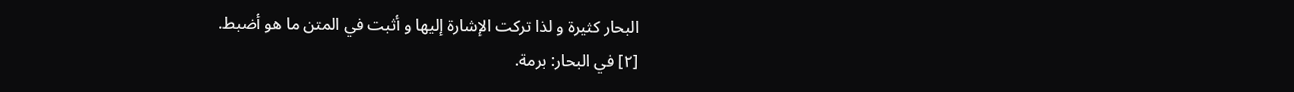البحار كثيرة و لذا تركت الإشارة إليها و أثبت في المتن ما هو أضبط.
[٢] في البحار: برمة.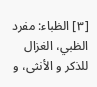[٣] الظباء: مفرد الظبي، الغزال للذكر و الأنثى، و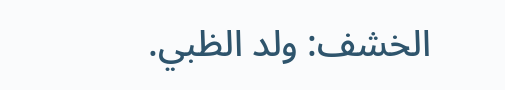الخشف: ولد الظبي.